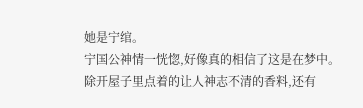她是宁绾。
宁国公神情一恍惚,好像真的相信了这是在梦中。
除开屋子里点着的让人神志不清的香料,还有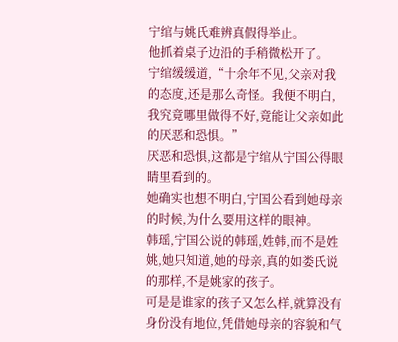宁绾与姚氏难辨真假得举止。
他抓着桌子边沿的手稍微松开了。
宁绾缓缓道,“十余年不见,父亲对我的态度,还是那么奇怪。我便不明白,我究竟哪里做得不好,竟能让父亲如此的厌恶和恐惧。”
厌恶和恐惧,这都是宁绾从宁国公得眼睛里看到的。
她确实也想不明白,宁国公看到她母亲的时候,为什么要用这样的眼神。
韩瑶,宁国公说的韩瑶,姓韩,而不是姓姚,她只知道,她的母亲,真的如娄氏说的那样,不是姚家的孩子。
可是是谁家的孩子又怎么样,就算没有身份没有地位,凭借她母亲的容貌和气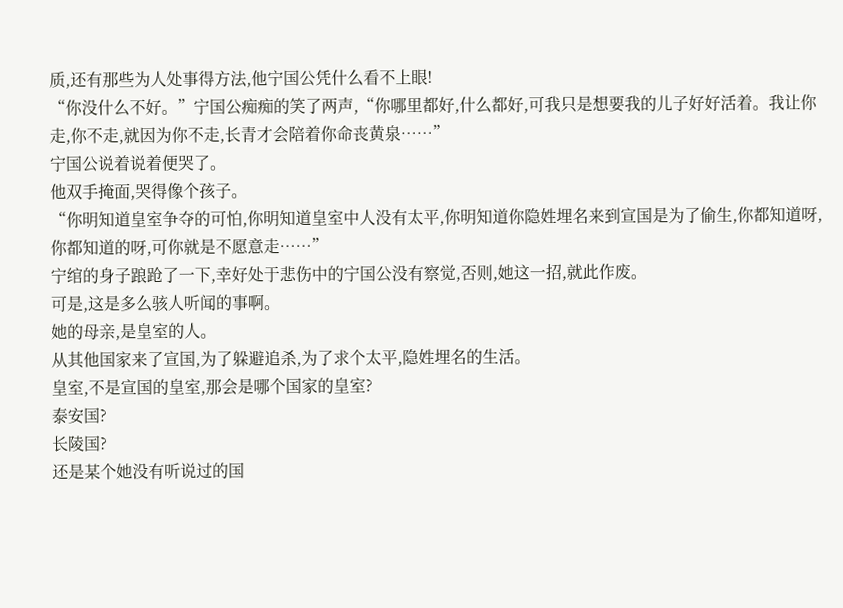质,还有那些为人处事得方法,他宁国公凭什么看不上眼!
“你没什么不好。”宁国公痴痴的笑了两声,“你哪里都好,什么都好,可我只是想要我的儿子好好活着。我让你走,你不走,就因为你不走,长青才会陪着你命丧黄泉……”
宁国公说着说着便哭了。
他双手掩面,哭得像个孩子。
“你明知道皇室争夺的可怕,你明知道皇室中人没有太平,你明知道你隐姓埋名来到宣国是为了偷生,你都知道呀,你都知道的呀,可你就是不愿意走……”
宁绾的身子踉跄了一下,幸好处于悲伤中的宁国公没有察觉,否则,她这一招,就此作废。
可是,这是多么骇人听闻的事啊。
她的母亲,是皇室的人。
从其他国家来了宣国,为了躲避追杀,为了求个太平,隐姓埋名的生活。
皇室,不是宣国的皇室,那会是哪个国家的皇室?
泰安国?
长陵国?
还是某个她没有听说过的国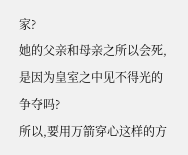家?
她的父亲和母亲之所以会死,是因为皇室之中见不得光的争夺吗?
所以,要用万箭穿心这样的方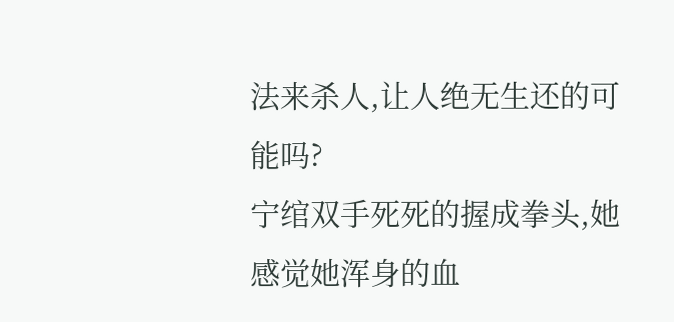法来杀人,让人绝无生还的可能吗?
宁绾双手死死的握成拳头,她感觉她浑身的血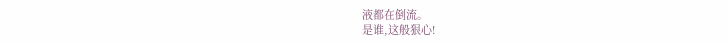液都在倒流。
是谁,这般狠心!